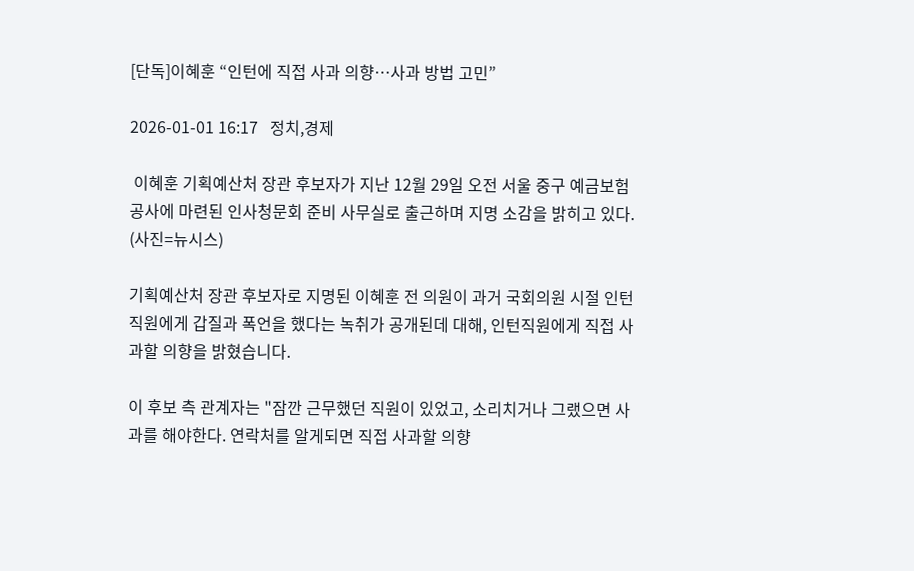[단독]이혜훈 “인턴에 직접 사과 의향…사과 방법 고민”

2026-01-01 16:17   정치,경제

 이혜훈 기획예산처 장관 후보자가 지난 12월 29일 오전 서울 중구 예금보험공사에 마련된 인사청문회 준비 사무실로 출근하며 지명 소감을 밝히고 있다. (사진=뉴시스)

기획예산처 장관 후보자로 지명된 이혜훈 전 의원이 과거 국회의원 시절 인턴 직원에게 갑질과 폭언을 했다는 녹취가 공개된데 대해, 인턴직원에게 직접 사과할 의향을 밝혔습니다.

이 후보 측 관계자는 "잠깐 근무했던 직원이 있었고, 소리치거나 그랬으면 사과를 해야한다. 연락처를 알게되면 직접 사과할 의향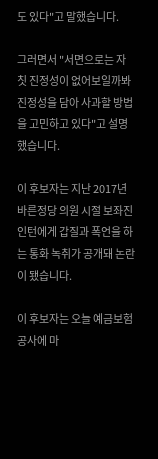도 있다"고 말했습니다.

그러면서 "서면으로는 자칫 진정성이 없어보일까봐 진정성을 담아 사과할 방법을 고민하고 있다"고 설명했습니다.

이 후보자는 지난 2017년 바른정당 의원 시절 보좌진 인턴에게 갑질과 폭언을 하는 통화 녹취가 공개돼 논란이 됐습니다.

이 후보자는 오늘 예금보험공사에 마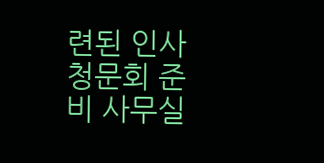련된 인사청문회 준비 사무실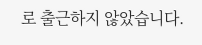로 출근하지 않았습니다.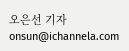오은선 기자 onsun@ichannela.com